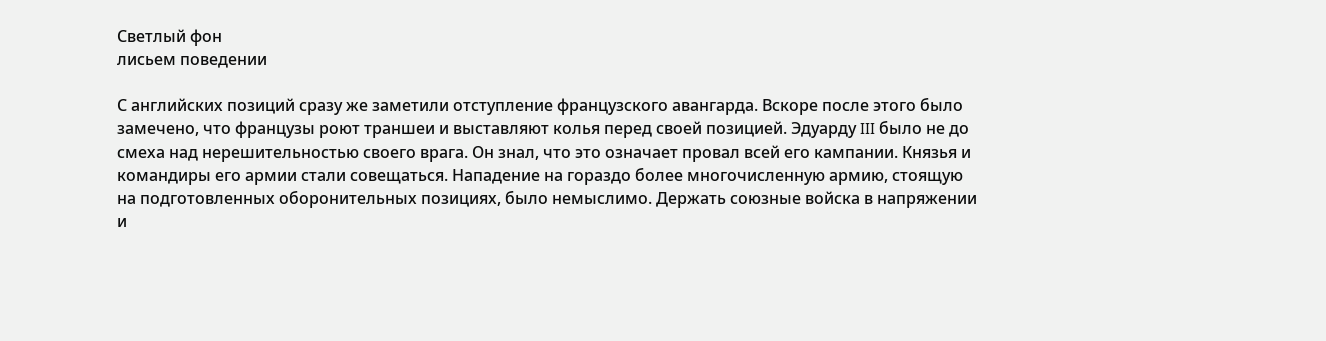Светлый фон
лисьем поведении

С английских позиций сразу же заметили отступление французского авангарда. Вскоре после этого было замечено, что французы роют траншеи и выставляют колья перед своей позицией. Эдуарду III было не до смеха над нерешительностью своего врага. Он знал, что это означает провал всей его кампании. Князья и командиры его армии стали совещаться. Нападение на гораздо более многочисленную армию, стоящую на подготовленных оборонительных позициях, было немыслимо. Держать союзные войска в напряжении и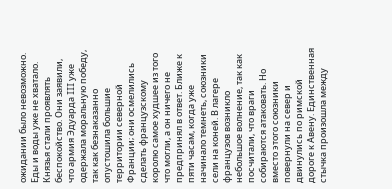ожидании было невозможно. Еды и воды уже не хватало. Князья стали проявлять беспокойство. Они заявили, что армия Эдуарда III уже одержала моральную победу, так как безнаказанно опустошила большие территории северной Франции; они осмелились сделать французскому королю самое худшее из того что могли, а он ничего не предпринял в ответ. Ближе к пяти часам, когда уже начинало темнеть, союзники сели на коней. В лагере французов возникло небольшое волнение, так как посчитали, что враги собираются атаковать. Но вместо этого союзники повернули на север и двинулись по римской дороге к Авену. Единственная стычка произошла между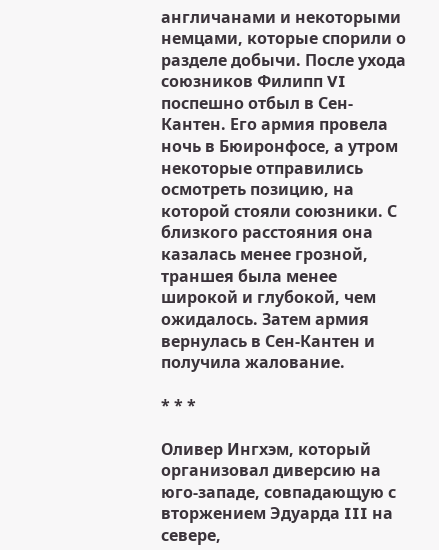англичанами и некоторыми немцами, которые спорили о разделе добычи. После ухода союзников Филипп VI поспешно отбыл в Сен-Кантен. Его армия провела ночь в Бюиронфосе, а утром некоторые отправились осмотреть позицию, на которой стояли союзники. С близкого расстояния она казалась менее грозной, траншея была менее широкой и глубокой, чем ожидалось. Затем армия вернулась в Сен-Кантен и получила жалование.

* * *

Оливер Ингхэм, который организовал диверсию на юго-западе, совпадающую с вторжением Эдуарда III на севере,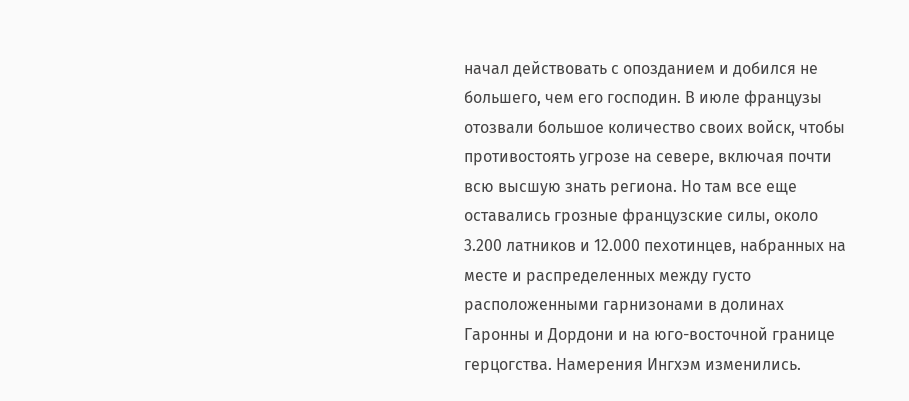начал действовать с опозданием и добился не большего, чем его господин. В июле французы отозвали большое количество своих войск, чтобы противостоять угрозе на севере, включая почти всю высшую знать региона. Но там все еще оставались грозные французские силы, около 3.200 латников и 12.000 пехотинцев, набранных на месте и распределенных между густо расположенными гарнизонами в долинах Гаронны и Дордони и на юго-восточной границе герцогства. Намерения Ингхэм изменились.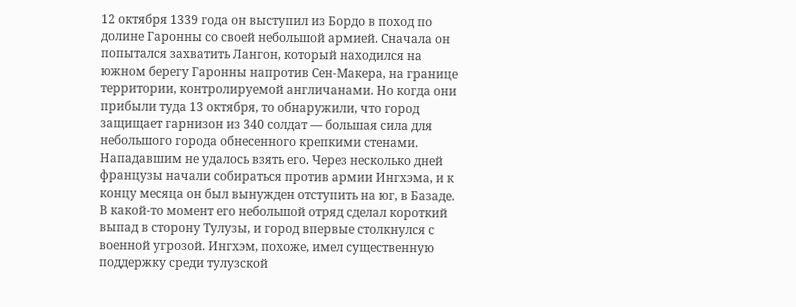12 октября 1339 года он выступил из Бордо в поход по долине Гаронны со своей небольшой армией. Сначала он попытался захватить Лангон, который находился на южном берегу Гаронны напротив Сен-Макера, на границе территории, контролируемой англичанами. Но когда они прибыли туда 13 октября, то обнаружили, что город защищает гарнизон из 340 солдат — большая сила для небольшого города обнесенного крепкими стенами. Нападавшим не удалось взять его. Через несколько дней французы начали собираться против армии Ингхэма, и к концу месяца он был вынужден отступить на юг, в Базаде. В какой-то момент его небольшой отряд сделал короткий выпад в сторону Тулузы, и город впервые столкнулся с военной угрозой. Ингхэм, похоже, имел существенную поддержку среди тулузской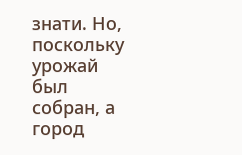знати. Но, поскольку урожай был собран, а город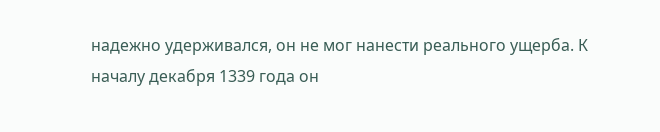надежно удерживался, он не мог нанести реального ущерба. К началу декабря 1339 года он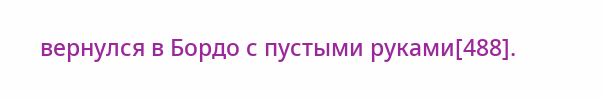вернулся в Бордо с пустыми руками[488].